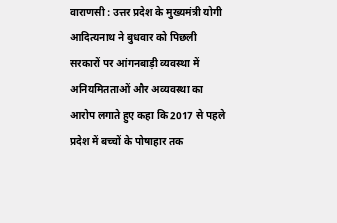वाराणसी : उत्तर प्रदेश के मुख्यमंत्री योगी आदित्यनाथ ने बुधवार को पिछली सरकारों पर आंगनबाड़ी व्यवस्था में अनियमितताओं और अव्यवस्था का आरोप लगाते हुए कहा कि 2017 से पहले प्रदेश में बच्चों के पोषाहार तक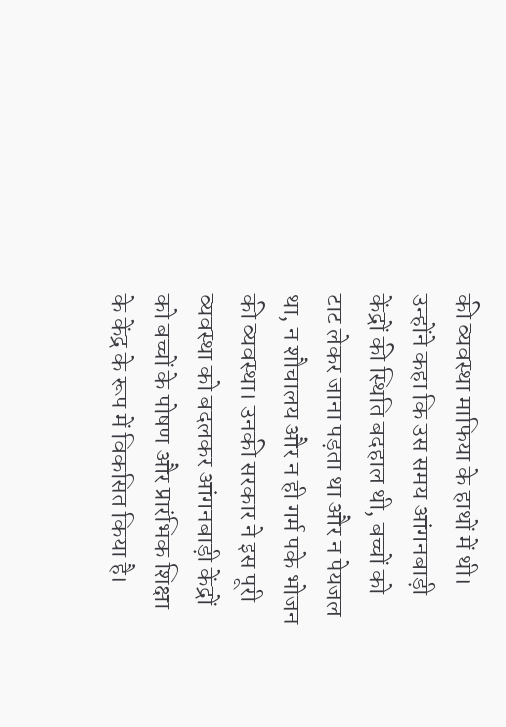की व्यवस्था माफिया के हाथों में थी।
उन्होंने कहा कि उस समय आंगनबाड़ी केंद्रों की स्थिति बदहाल थी, बच्चों को टाट लेकर जाना पड़ता था और न पेयजल था, न शौचालय और न ही गर्म पके भोजन की व्यवस्था। उनकी सरकार ने इस पूरी व्यवस्था को बदलकर आंगनबाड़ी केंद्रों को बच्चों के पोषण और प्रारंभिक शिक्षा के केंद्र के रूप में विकसित किया है।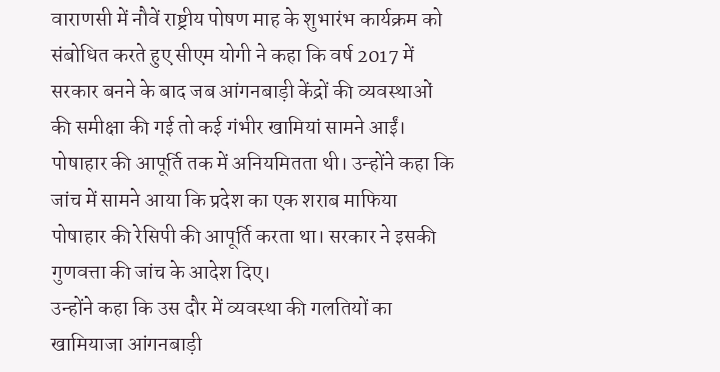वाराणसी में नौवें राष्ट्रीय पोषण माह के शुभारंभ कार्यक्रम को संबोधित करते हुए सीएम योगी ने कहा कि वर्ष 2017 में सरकार बनने के बाद जब आंगनबाड़ी केंद्रों की व्यवस्थाओं की समीक्षा की गई तो कई गंभीर खामियां सामने आईं। पोषाहार की आपूर्ति तक में अनियमितता थी। उन्होंने कहा कि जांच में सामने आया कि प्रदेश का एक शराब माफिया पोषाहार की रेसिपी की आपूर्ति करता था। सरकार ने इसकी गुणवत्ता की जांच के आदेश दिए।
उन्होंने कहा कि उस दौर में व्यवस्था की गलतियों का खामियाजा आंगनबाड़ी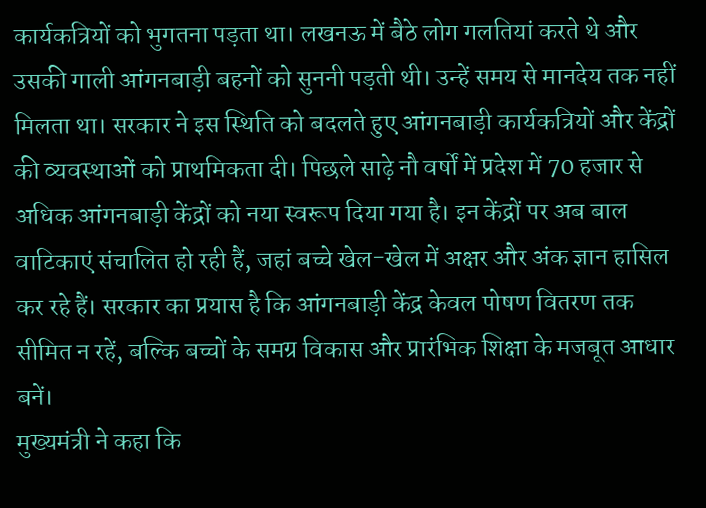कार्यकत्रियों को भुगतना पड़ता था। लखनऊ में बैठे लोग गलतियां करते थे और उसकी गाली आंगनबाड़ी बहनों को सुननी पड़ती थी। उन्हें समय से मानदेय तक नहीं मिलता था। सरकार ने इस स्थिति को बदलते हुए आंगनबाड़ी कार्यकत्रियों और केंद्रों की व्यवस्थाओं को प्राथमिकता दी। पिछले साढ़े नौ वर्षों में प्रदेश में 70 हजार से अधिक आंगनबाड़ी केंद्रों को नया स्वरूप दिया गया है। इन केंद्रों पर अब बाल वाटिकाएं संचालित हो रही हैं, जहां बच्चे खेल-खेल में अक्षर और अंक ज्ञान हासिल कर रहे हैं। सरकार का प्रयास है कि आंगनबाड़ी केंद्र केवल पोषण वितरण तक सीमित न रहें, बल्कि बच्चों के समग्र विकास और प्रारंभिक शिक्षा के मजबूत आधार बनें।
मुख्यमंत्री ने कहा कि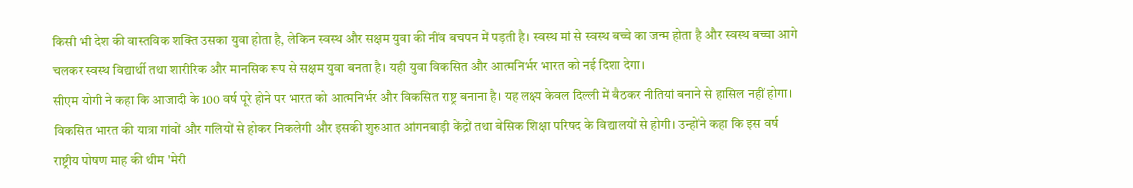किसी भी देश की वास्तविक शक्ति उसका युवा होता है, लेकिन स्वस्थ और सक्षम युवा की नींव बचपन में पड़ती है। स्वस्थ मां से स्वस्थ बच्चे का जन्म होता है और स्वस्थ बच्चा आगे चलकर स्वस्थ विद्यार्थी तथा शारीरिक और मानसिक रूप से सक्षम युवा बनता है। यही युवा विकसित और आत्मनिर्भर भारत को नई दिशा देगा।
सीएम योगी ने कहा कि आजादी के 100 वर्ष पूरे होने पर भारत को आत्मनिर्भर और विकसित राष्ट्र बनाना है। यह लक्ष्य केवल दिल्ली में बैठकर नीतियां बनाने से हासिल नहीं होगा। विकसित भारत की यात्रा गांवों और गलियों से होकर निकलेगी और इसकी शुरुआत आंगनबाड़ी केंद्रों तथा बेसिक शिक्षा परिषद के विद्यालयों से होगी। उन्होंने कहा कि इस वर्ष राष्ट्रीय पोषण माह की थीम 'मेरी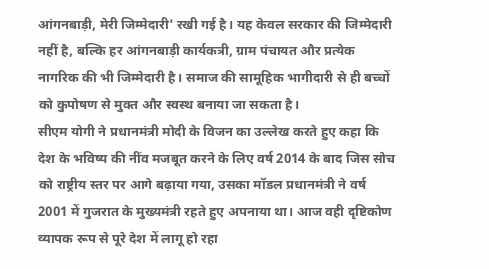आंगनबाड़ी, मेरी जिम्मेदारी' रखी गई है। यह केवल सरकार की जिम्मेदारी नहीं है, बल्कि हर आंगनबाड़ी कार्यकत्री, ग्राम पंचायत और प्रत्येक नागरिक की भी जिम्मेदारी है। समाज की सामूहिक भागीदारी से ही बच्चों को कुपोषण से मुक्त और स्वस्थ बनाया जा सकता है।
सीएम योगी ने प्रधानमंत्री मोदी के विजन का उल्लेख करते हुए कहा कि देश के भविष्य की नींव मजबूत करने के लिए वर्ष 2014 के बाद जिस सोच को राष्ट्रीय स्तर पर आगे बढ़ाया गया, उसका मॉडल प्रधानमंत्री ने वर्ष 2001 में गुजरात के मुख्यमंत्री रहते हुए अपनाया था। आज वही दृष्टिकोण व्यापक रूप से पूरे देश में लागू हो रहा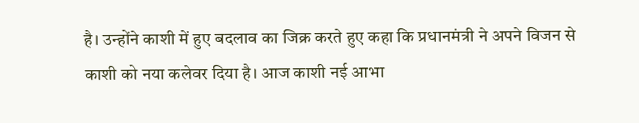है। उन्होंने काशी में हुए बदलाव का जिक्र करते हुए कहा कि प्रधानमंत्री ने अपने विजन से काशी को नया कलेवर दिया है। आज काशी नई आभा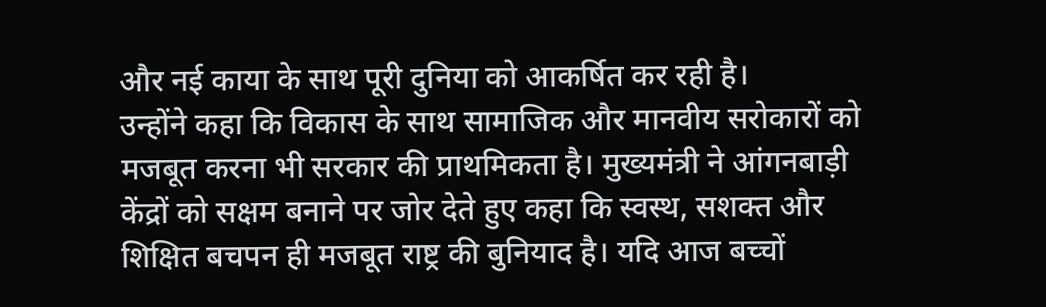और नई काया के साथ पूरी दुनिया को आकर्षित कर रही है।
उन्होंने कहा कि विकास के साथ सामाजिक और मानवीय सरोकारों को मजबूत करना भी सरकार की प्राथमिकता है। मुख्यमंत्री ने आंगनबाड़ी केंद्रों को सक्षम बनाने पर जोर देते हुए कहा कि स्वस्थ, सशक्त और शिक्षित बचपन ही मजबूत राष्ट्र की बुनियाद है। यदि आज बच्चों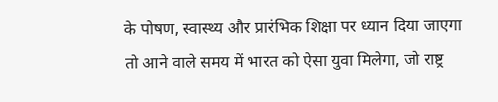के पोषण, स्वास्थ्य और प्रारंभिक शिक्षा पर ध्यान दिया जाएगा तो आने वाले समय में भारत को ऐसा युवा मिलेगा, जो राष्ट्र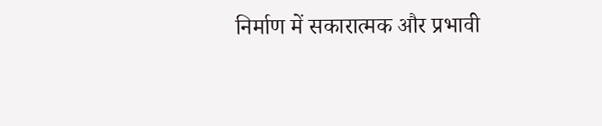निर्माण में सकारात्मक और प्रभावी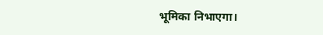भूमिका निभाएगा।